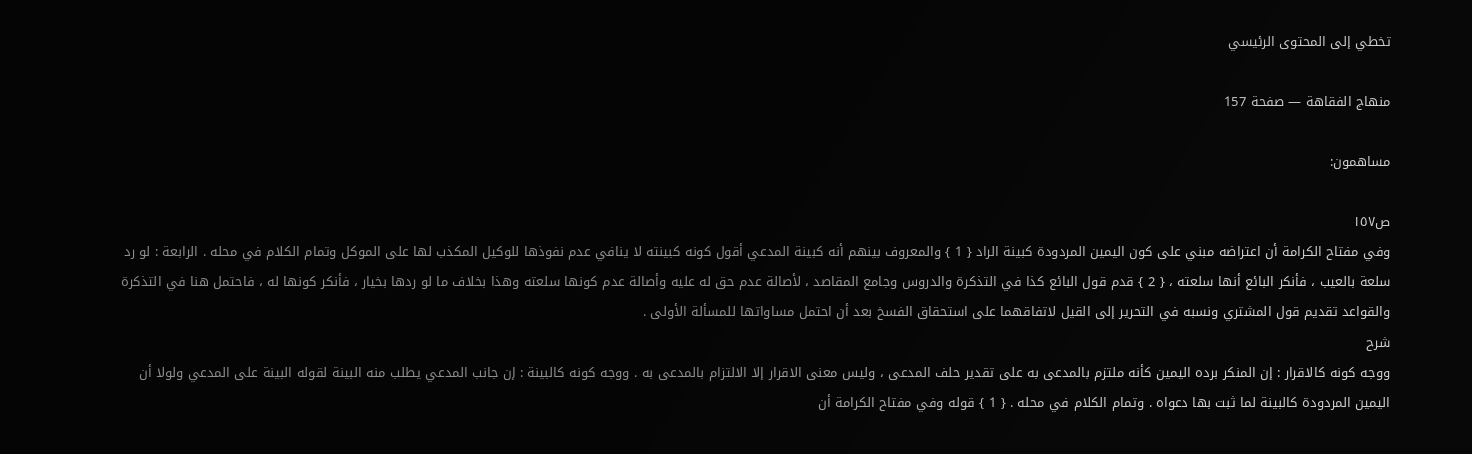تخطي إلى المحتوى الرئيسي

منهاج الفقاهة — صفحة 157

مساهمون:

ص١٥٧
وفي مفتاح الكرامة أن اعتراضه مبني على كون اليمين المردودة كبينة الراد { 1 } والمعروف بينهم أنه كبينة المدعي أقول كونه كبينته لا ينافي عدم نفوذها للوكيل المكذب لها على الموكل وتمام الكلام في محله . الرابعة : لو رد سلعة بالعيب ، فأنكر البائع أنها سلعته ، { 2 } قدم قول البائع كذا في التذكرة والدروس وجامع المقاصد ، لأصالة عدم حق له عليه وأصالة عدم كونها سلعته وهذا بخلاف ما لو ردها بخيار ، فأنكر كونها له ، فاحتمل هنا في التذكرة والقواعد تقديم قول المشتري ونسبه في التحرير إلى القيل لاتفاقهما على استحقاق الفسخ بعد أن احتمل مساواتها للمسألة الأولى .
شرح
ووجه كونه كالاقرار : إن المنكر برده اليمين كأنه ملتزم بالمدعى به على تقدير حلف المدعى ، وليس معنى الاقرار إلا الالتزام بالمدعى به . ووجه كونه كالبينة : إن جانب المدعي يطلب منه البينة لقوله البينة على المدعي ولولا أن اليمين المردودة كالبينة لما ثبت بها دعواه . وتمام الكلام في محله . { 1 } قوله وفي مفتاح الكرامة أن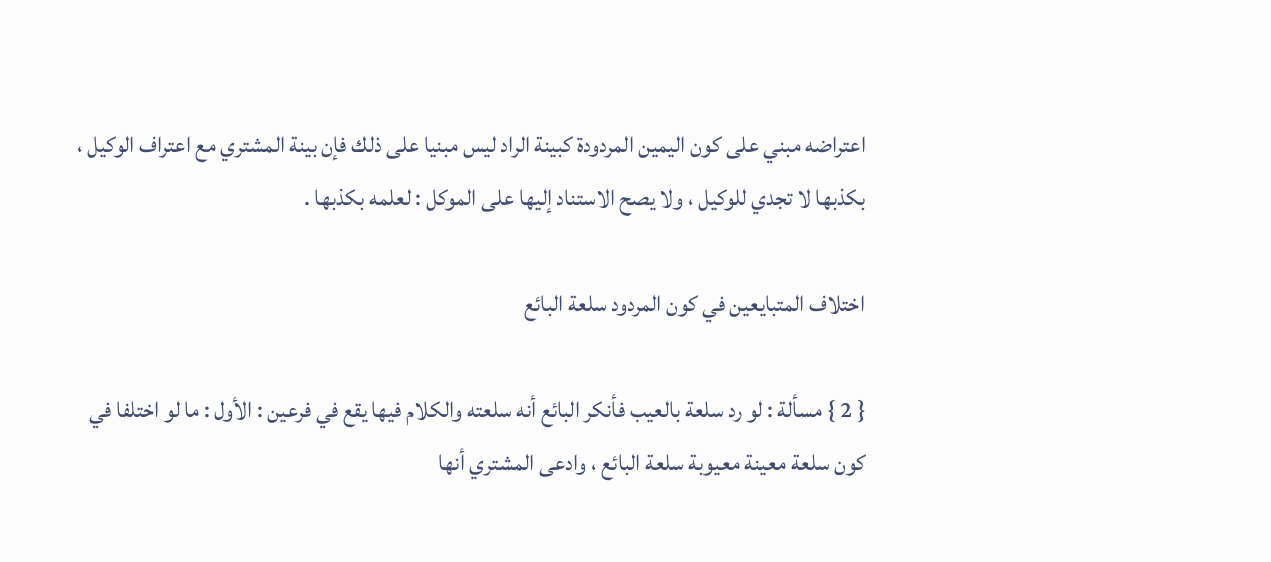اعتراضه مبني على كون اليمين المردودة كبينة الراد ليس مبنيا على ذلك فإن بينة المشتري مع اعتراف الوكيل ، بكذبها لا تجدي للوكيل ، ولا يصح الاستناد إليها على الموكل : لعلمه بكذبها .

اختلاف المتبايعين في كون المردود سلعة البائع

{ 2 } مسألة : لو رد سلعة بالعيب فأنكر البائع أنه سلعته والكلام فيها يقع في فرعين : الأول : ما لو اختلفا في كون سلعة معينة معيوبة سلعة البائع ، وادعى المشتري أنها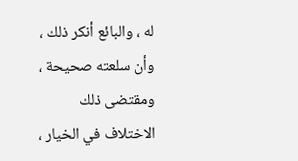له ، والبائع أنكر ذلك ، وأن سلعته صحيحة ، ومقتضى ذلك الاختلاف في الخيار ،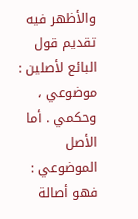والأظهر فيه تقديم قول البائع لأصلين : موضوعي ، وحكمي . أما الأصل الموضوعي : فهو أصالة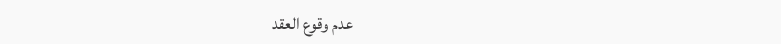عدم وقوع العقد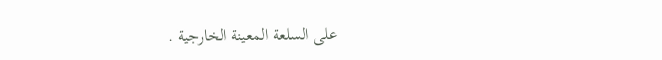على السلعة المعينة الخارجية .